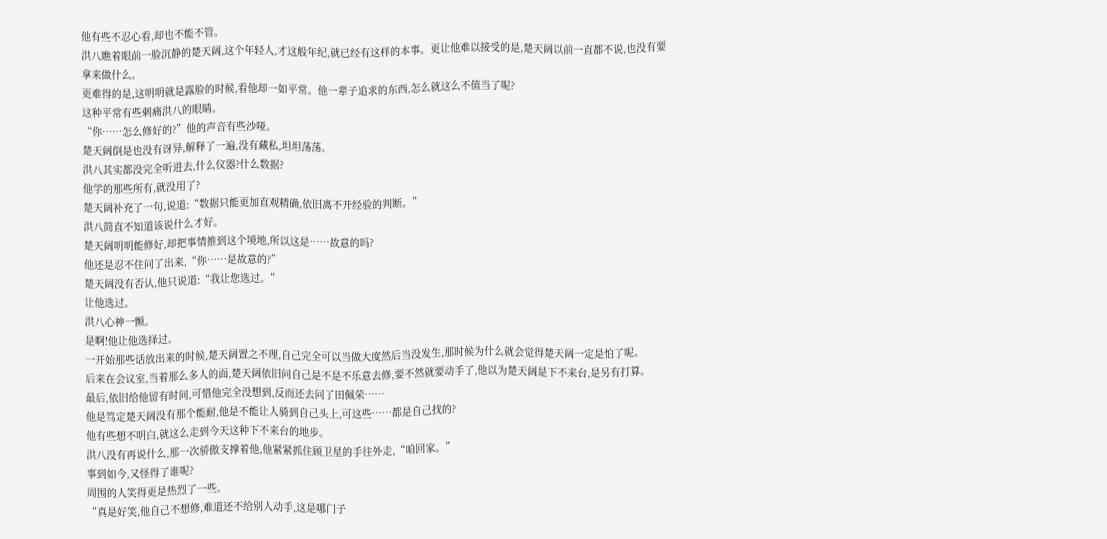他有些不忍心看,却也不能不管。
洪八瞧着眼前一脸沉静的楚天阔,这个年轻人,才这般年纪,就已经有这样的本事。更让他难以接受的是,楚天阔以前一直都不说,也没有要拿来做什么。
更难得的是,这明明就是露脸的时候,看他却一如平常。他一辈子追求的东西,怎么就这么不值当了呢?
这种平常有些刺痛洪八的眼睛。
“你……怎么修好的?”他的声音有些沙哑。
楚天阔倒是也没有讶异,解释了一遍,没有藏私,坦坦荡荡。
洪八其实都没完全听进去,什么仪器?什么数据?
他学的那些所有,就没用了?
楚天阔补充了一句,说道:“数据只能更加直观精确,依旧离不开经验的判断。”
洪八简直不知道该说什么才好。
楚天阔明明能修好,却把事情推到这个境地,所以这是……故意的吗?
他还是忍不住问了出来,“你……是故意的?”
楚天阔没有否认,他只说道:“我让您选过。”
让他选过。
洪八心神一颤。
是啊!他让他选择过。
一开始那些话放出来的时候,楚天阔置之不理,自己完全可以当做大度然后当没发生,那时候为什么就会觉得楚天阔一定是怕了呢。
后来在会议室,当着那么多人的面,楚天阔依旧问自己是不是不乐意去修,要不然就要动手了,他以为楚天阔是下不来台,是另有打算。
最后,依旧给他留有时间,可惜他完全没想到,反而还去问了田佩荣……
他是笃定楚天阔没有那个能耐,他是不能让人骑到自己头上,可这些……都是自己找的?
他有些想不明白,就这么走到今天这种下不来台的地步。
洪八没有再说什么,那一次骄傲支撑着他,他紧紧抓住顾卫星的手往外走,“咱回家。”
事到如今,又怪得了谁呢?
周围的人笑得更是热烈了一些。
“真是好笑,他自己不想修,难道还不给别人动手,这是哪门子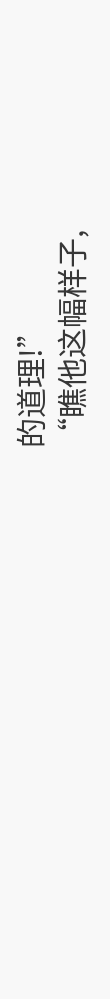的道理!”
“瞧他这幅样子,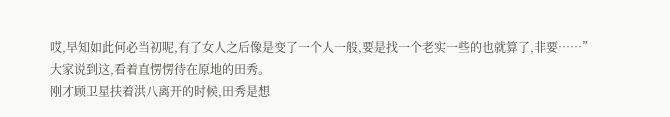哎,早知如此何必当初呢,有了女人之后像是变了一个人一般,要是找一个老实一些的也就算了,非要……”
大家说到这,看着直愣愣待在原地的田秀。
刚才顾卫星扶着洪八离开的时候,田秀是想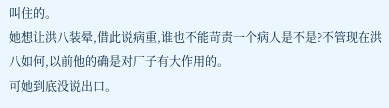叫住的。
她想让洪八装晕,借此说病重,谁也不能苛责一个病人是不是?不管现在洪八如何,以前他的确是对厂子有大作用的。
可她到底没说出口。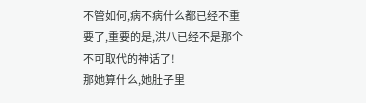不管如何,病不病什么都已经不重要了,重要的是,洪八已经不是那个不可取代的神话了!
那她算什么,她肚子里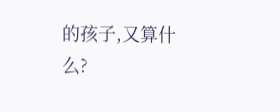的孩子,又算什么?